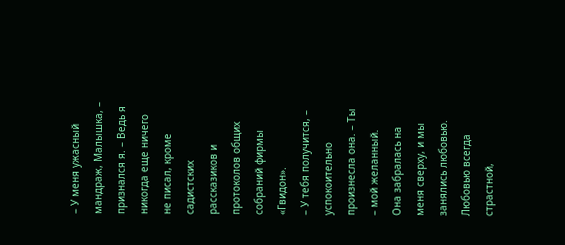– У меня ужасный мандраж, Малышка, – признался я. – Ведь я никогда еще ничего не писал, кроме садистских рассказиков и протоколов общих собраний фирмы «Гвидон».
– У тебя получится, – успокоительно произнесла она. – Ты – мой желанный.
Она забралась на меня сверху, и мы занялись любовью. Любовью всегда страстной,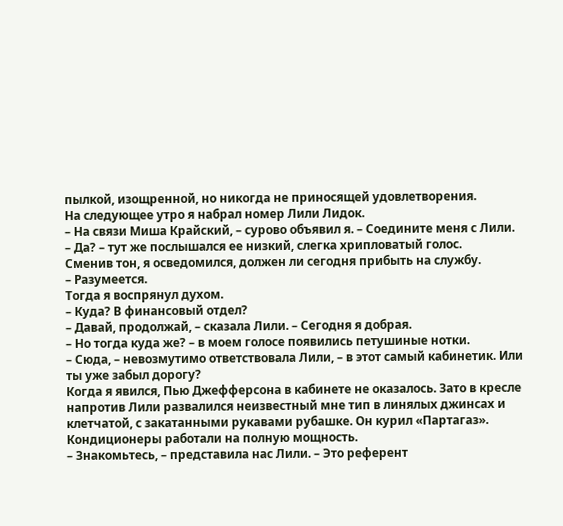пылкой, изощренной, но никогда не приносящей удовлетворения.
На следующее утро я набрал номер Лили Лидок.
– На связи Миша Крайский, – сурово объявил я. – Соедините меня с Лили.
– Да? – тут же послышался ее низкий, слегка хрипловатый голос.
Сменив тон, я осведомился, должен ли сегодня прибыть на службу.
– Разумеется.
Тогда я воспрянул духом.
– Куда? В финансовый отдел?
– Давай, продолжай, – сказала Лили. – Сегодня я добрая.
– Но тогда куда же? – в моем голосе появились петушиные нотки.
– Сюда, – невозмутимо ответствовала Лили, – в этот самый кабинетик. Или ты уже забыл дорогу?
Когда я явился, Пью Джефферсона в кабинете не оказалось. Зато в кресле напротив Лили развалился неизвестный мне тип в линялых джинсах и клетчатой, с закатанными рукавами рубашке. Он курил «Партагаз». Кондиционеры работали на полную мощность.
– Знакомьтесь, – представила нас Лили. – Это референт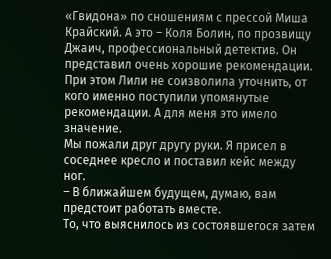«Гвидона» по сношениям с прессой Миша Крайский. А это – Коля Болин, по прозвищу Джаич, профессиональный детектив. Он представил очень хорошие рекомендации.
При этом Лили не соизволила уточнить, от кого именно поступили упомянутые рекомендации. А для меня это имело значение.
Мы пожали друг другу руки. Я присел в соседнее кресло и поставил кейс между ног.
– В ближайшем будущем, думаю, вам предстоит работать вместе.
То, что выяснилось из состоявшегося затем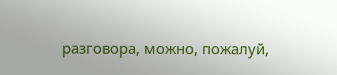разговора, можно, пожалуй,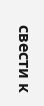свести к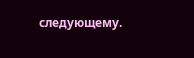следующему.